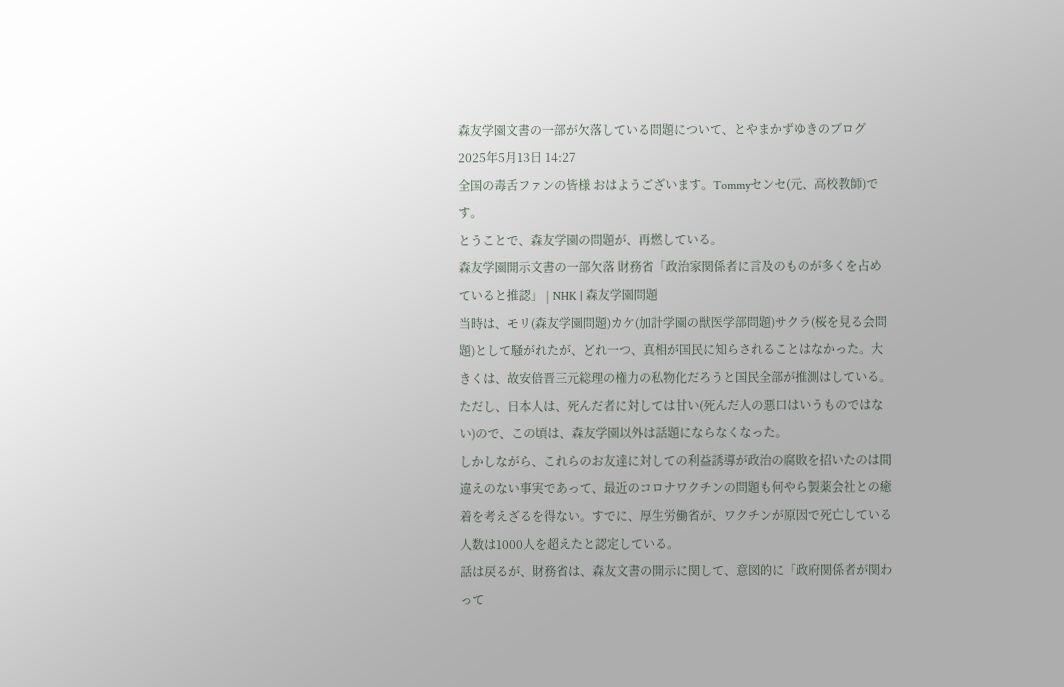森友学園文書の一部が欠落している問題について、とやまかずゆきのブログ
2025年5月13日 14:27
全国の毒舌ファンの皆様 おはようございます。Tommyセンセ(元、高校教師)です。
とうことで、森友学園の問題が、再燃している。
森友学園開示文書の一部欠落 財務省「政治家関係者に言及のものが多くを占めていると推認」 | NHK | 森友学園問題
当時は、モリ(森友学園問題)カケ(加計学園の獣医学部問題)サクラ(桜を見る会問題)として騒がれたが、どれ一つ、真相が国民に知らされることはなかった。大きくは、故安倍晋三元総理の権力の私物化だろうと国民全部が推測はしている。ただし、日本人は、死んだ者に対しては甘い(死んだ人の悪口はいうものではない)ので、この頃は、森友学園以外は話題にならなくなった。
しかしながら、これらのお友達に対しての利益誘導が政治の腐敗を招いたのは間違えのない事実であって、最近のコロナワクチンの問題も何やら製薬会社との癒着を考えざるを得ない。すでに、厚生労働省が、ワクチンが原因で死亡している人数は1000人を超えたと認定している。
話は戻るが、財務省は、森友文書の開示に関して、意図的に「政府関係者が関わって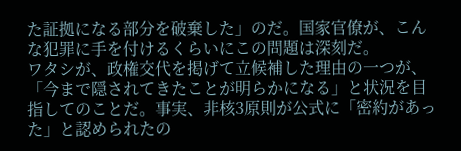た証拠になる部分を破棄した」のだ。国家官僚が、こんな犯罪に手を付けるくらいにこの問題は深刻だ。
ワタシが、政権交代を掲げて立候補した理由の一つが、「今まで隠されてきたことが明らかになる」と状況を目指してのことだ。事実、非核3原則が公式に「密約があった」と認められたの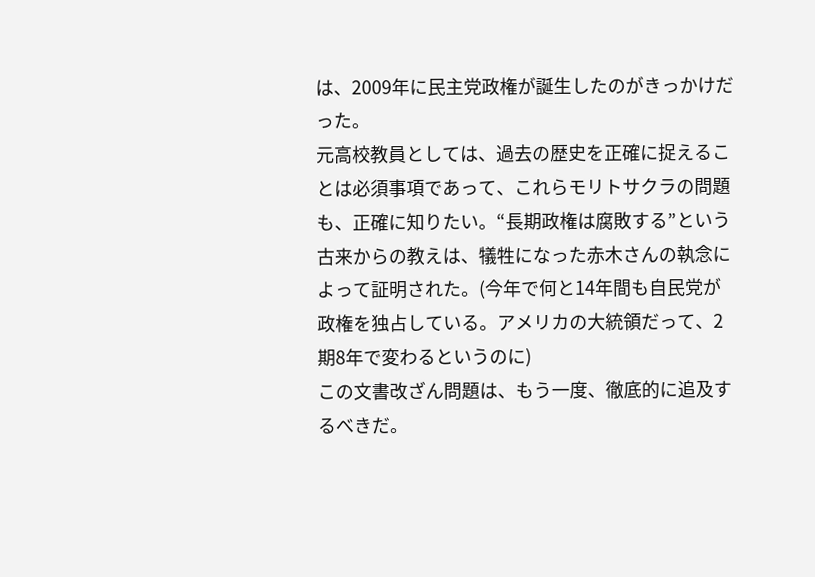は、2009年に民主党政権が誕生したのがきっかけだった。
元高校教員としては、過去の歴史を正確に捉えることは必須事項であって、これらモリトサクラの問題も、正確に知りたい。“長期政権は腐敗する”という古来からの教えは、犠牲になった赤木さんの執念によって証明された。(今年で何と14年間も自民党が政権を独占している。アメリカの大統領だって、2期8年で変わるというのに)
この文書改ざん問題は、もう一度、徹底的に追及するべきだ。